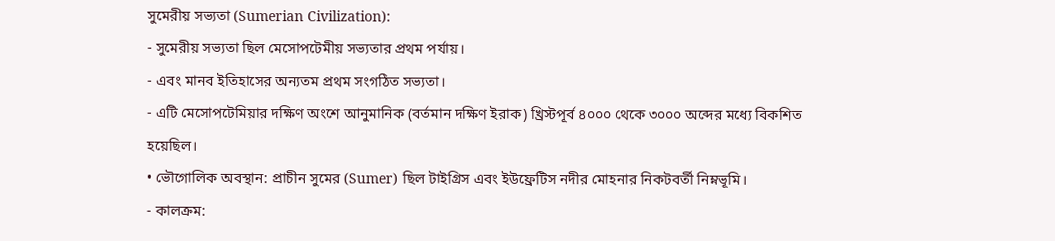সুমেরীয় সভ্যতা (Sumerian Civilization):
- সুমেরীয় সভ্যতা ছিল মেসোপটেমীয় সভ্যতার প্রথম পর্যায়।
- এবং মানব ইতিহাসের অন্যতম প্রথম সংগঠিত সভ্যতা।
- এটি মেসোপটেমিয়ার দক্ষিণ অংশে আনুমানিক (বর্তমান দক্ষিণ ইরাক) খ্রিস্টপূর্ব ৪০০০ থেকে ৩০০০ অব্দের মধ্যে বিকশিত হয়েছিল।
• ভৌগোলিক অবস্থান: প্রাচীন সুমের (Sumer) ছিল টাইগ্রিস এবং ইউফ্রেটিস নদীর মোহনার নিকটবর্তী নিম্নভূমি।
- কালক্রম: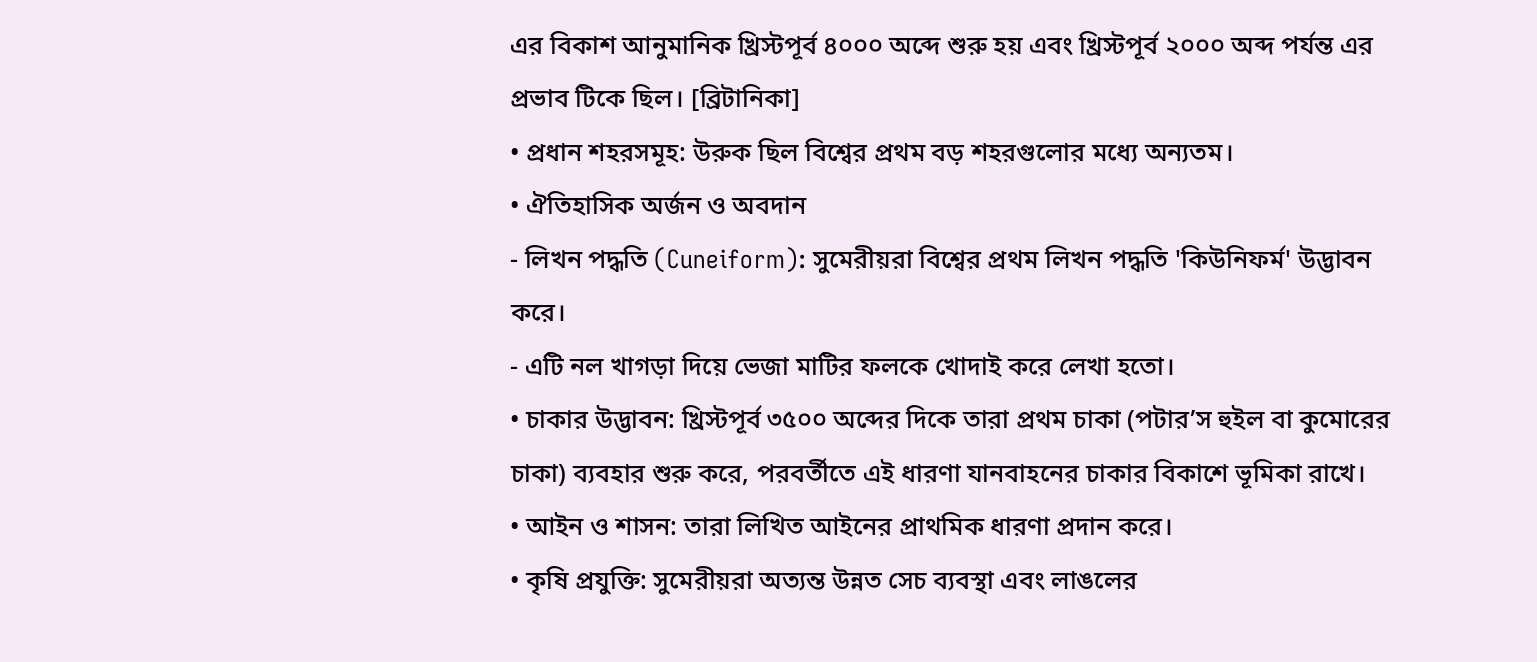এর বিকাশ আনুমানিক খ্রিস্টপূর্ব ৪০০০ অব্দে শুরু হয় এবং খ্রিস্টপূর্ব ২০০০ অব্দ পর্যন্ত এর প্রভাব টিকে ছিল। [ব্রিটানিকা]
• প্রধান শহরসমূহ: উরুক ছিল বিশ্বের প্রথম বড় শহরগুলোর মধ্যে অন্যতম।
• ঐতিহাসিক অর্জন ও অবদান
- লিখন পদ্ধতি (Cuneiform): সুমেরীয়রা বিশ্বের প্রথম লিখন পদ্ধতি 'কিউনিফর্ম' উদ্ভাবন করে।
- এটি নল খাগড়া দিয়ে ভেজা মাটির ফলকে খোদাই করে লেখা হতো।
• চাকার উদ্ভাবন: খ্রিস্টপূর্ব ৩৫০০ অব্দের দিকে তারা প্রথম চাকা (পটার’স হুইল বা কুমোরের চাকা) ব্যবহার শুরু করে, পরবর্তীতে এই ধারণা যানবাহনের চাকার বিকাশে ভূমিকা রাখে।
• আইন ও শাসন: তারা লিখিত আইনের প্রাথমিক ধারণা প্রদান করে।
• কৃষি প্রযুক্তি: সুমেরীয়রা অত্যন্ত উন্নত সেচ ব্যবস্থা এবং লাঙলের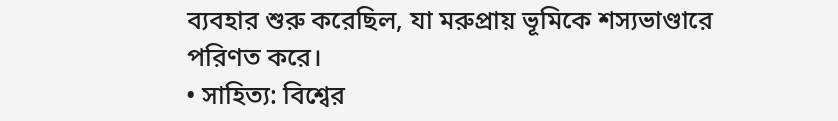ব্যবহার শুরু করেছিল, যা মরুপ্রায় ভূমিকে শস্যভাণ্ডারে পরিণত করে।
• সাহিত্য: বিশ্বের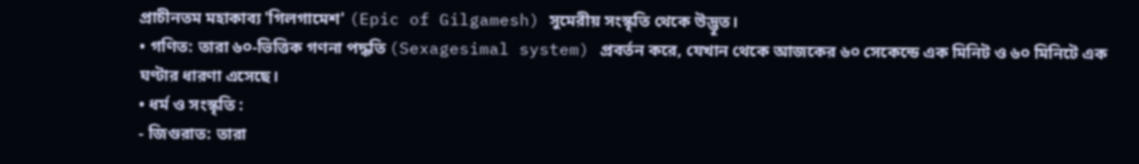প্রাচীনতম মহাকাব্য 'গিলগামেশ' (Epic of Gilgamesh) সুমেরীয় সংস্কৃতি থেকে উদ্ভূত।
• গণিত: তারা ৬০-ভিত্তিক গণনা পদ্ধতি (Sexagesimal system) প্রবর্তন করে, যেখান থেকে আজকের ৬০ সেকেন্ডে এক মিনিট ও ৬০ মিনিটে এক ঘণ্টার ধারণা এসেছে।
• ধর্ম ও সংস্কৃতি :
- জিগুরাত: তারা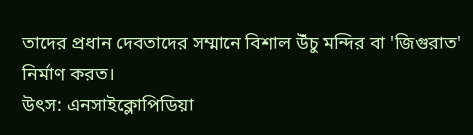তাদের প্রধান দেবতাদের সম্মানে বিশাল উঁচু মন্দির বা 'জিগুরাত' নির্মাণ করত।
উৎস: এনসাইক্লোপিডিয়া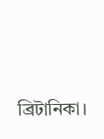ব্রিটানিকা।